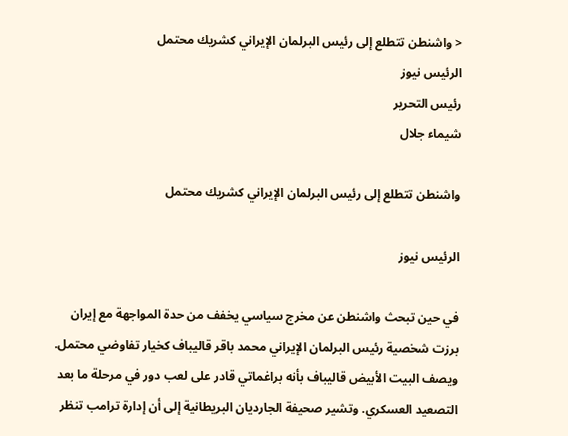< واشنطن تتطلع إلى رئيس البرلمان الإيراني كشريك محتمل
الرئيس نيوز
رئيس التحرير
شيماء جلال

واشنطن تتطلع إلى رئيس البرلمان الإيراني كشريك محتمل

الرئيس نيوز

في حين تبحث واشنطن عن مخرج سياسي يخفف من حدة المواجهة مع إيران برزت شخصية رئيس البرلمان الإيراني محمد باقر قاليباف كخيار تفاوضي محتمل. ويصف البيت الأبيض قاليباف بأنه براغماتي قادر على لعب دور في مرحلة ما بعد التصعيد العسكري. وتشير صحيفة الجارديان البريطانية إلى أن إدارة ترامب تنظر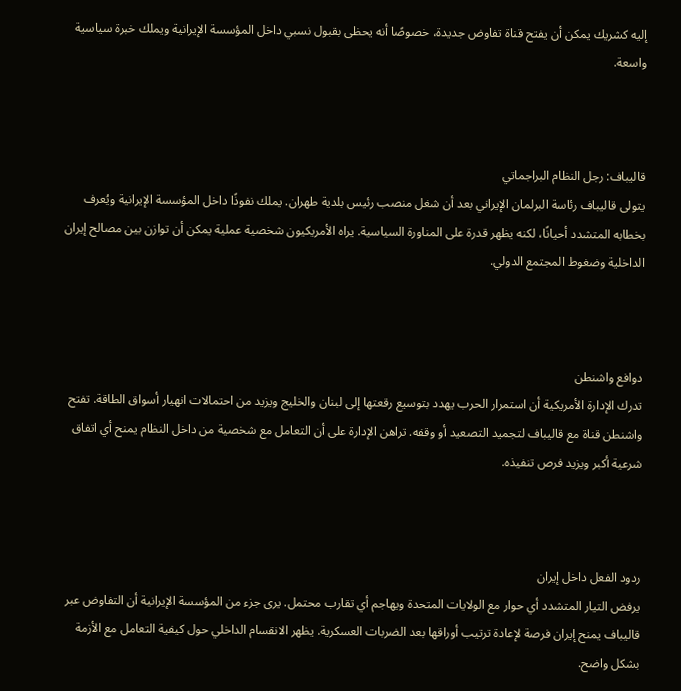إليه كشريك يمكن أن يفتح قناة تفاوض جديدة، خصوصًا أنه يحظى بقبول نسبي داخل المؤسسة الإيرانية ويملك خبرة سياسية واسعة.



قاليباف: رجل النظام البراجماتي
يتولى قاليباف رئاسة البرلمان الإيراني بعد أن شغل منصب رئيس بلدية طهران. يملك نفوذًا داخل المؤسسة الإيرانية ويُعرف بخطابه المتشدد أحيانًا، لكنه يظهر قدرة على المناورة السياسية. يراه الأمريكيون شخصية عملية يمكن أن توازن بين مصالح إيران الداخلية وضغوط المجتمع الدولي.



دوافع واشنطن
تدرك الإدارة الأمريكية أن استمرار الحرب يهدد بتوسيع رقعتها إلى لبنان والخليج ويزيد من احتمالات انهيار أسواق الطاقة. تفتح واشنطن قناة مع قاليباف لتجميد التصعيد أو وقفه. تراهن الإدارة على أن التعامل مع شخصية من داخل النظام يمنح أي اتفاق شرعية أكبر ويزيد فرص تنفيذه.



ردود الفعل داخل إيران
يرفض التيار المتشدد أي حوار مع الولايات المتحدة ويهاجم أي تقارب محتمل. يرى جزء من المؤسسة الإيرانية أن التفاوض عبر قاليباف يمنح إيران فرصة لإعادة ترتيب أوراقها بعد الضربات العسكرية. يظهر الانقسام الداخلي حول كيفية التعامل مع الأزمة بشكل واضح.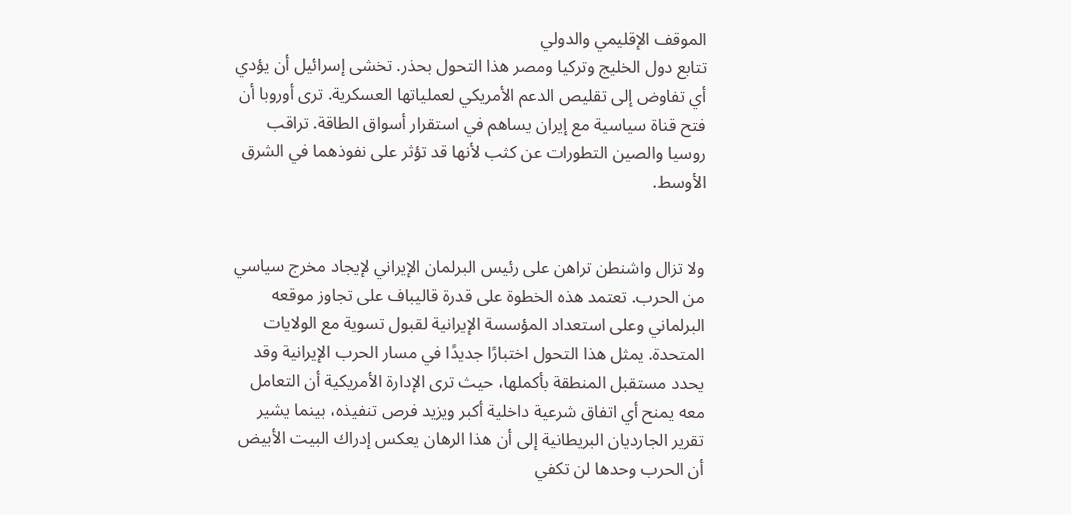الموقف الإقليمي والدولي
تتابع دول الخليج وتركيا ومصر هذا التحول بحذر. تخشى إسرائيل أن يؤدي أي تفاوض إلى تقليص الدعم الأمريكي لعملياتها العسكرية. ترى أوروبا أن فتح قناة سياسية مع إيران يساهم في استقرار أسواق الطاقة. تراقب روسيا والصين التطورات عن كثب لأنها قد تؤثر على نفوذهما في الشرق الأوسط.


ولا تزال واشنطن تراهن على رئيس البرلمان الإيراني لإيجاد مخرج سياسي من الحرب. تعتمد هذه الخطوة على قدرة قاليباف على تجاوز موقعه البرلماني وعلى استعداد المؤسسة الإيرانية لقبول تسوية مع الولايات المتحدة. يمثل هذا التحول اختبارًا جديدًا في مسار الحرب الإيرانية وقد يحدد مستقبل المنطقة بأكملها، حيث ترى الإدارة الأمريكية أن التعامل معه يمنح أي اتفاق شرعية داخلية أكبر ويزيد فرص تنفيذه، بينما يشير تقرير الجارديان البريطانية إلى أن هذا الرهان يعكس إدراك البيت الأبيض أن الحرب وحدها لن تكفي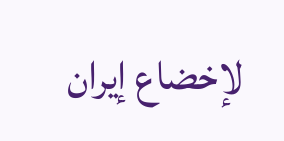لإخضاع إيران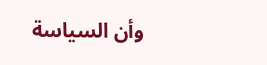وأن السياسة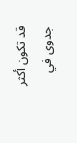قد تكون أكثر جدوى في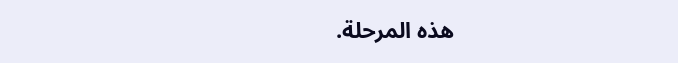هذه المرحلة.